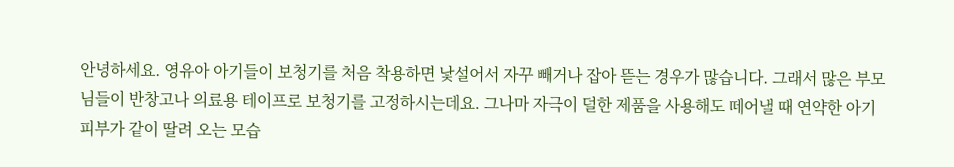안녕하세요. 영유아 아기들이 보청기를 처음 착용하면 낯설어서 자꾸 빼거나 잡아 뜯는 경우가 많습니다. 그래서 많은 부모님들이 반창고나 의료용 테이프로 보청기를 고정하시는데요. 그나마 자극이 덜한 제품을 사용해도 떼어낼 때 연약한 아기 피부가 같이 딸려 오는 모습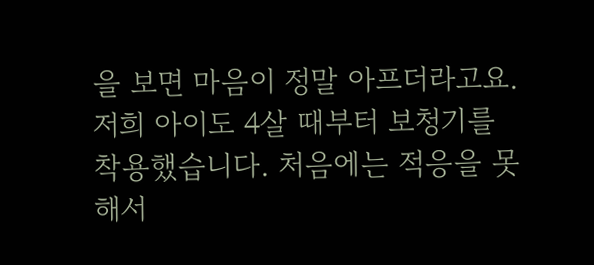을 보면 마음이 정말 아프더라고요.저희 아이도 4살 때부터 보청기를 착용했습니다. 처음에는 적응을 못 해서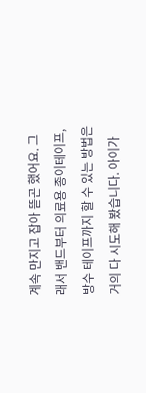계속 만지고 잡아 뜯곤 했어요. 그래서 밴드부터 의료용 종이테이프, 방수 테이프까지 할 수 있는 방법은 거의 다 시도해 봤습니다. 아이가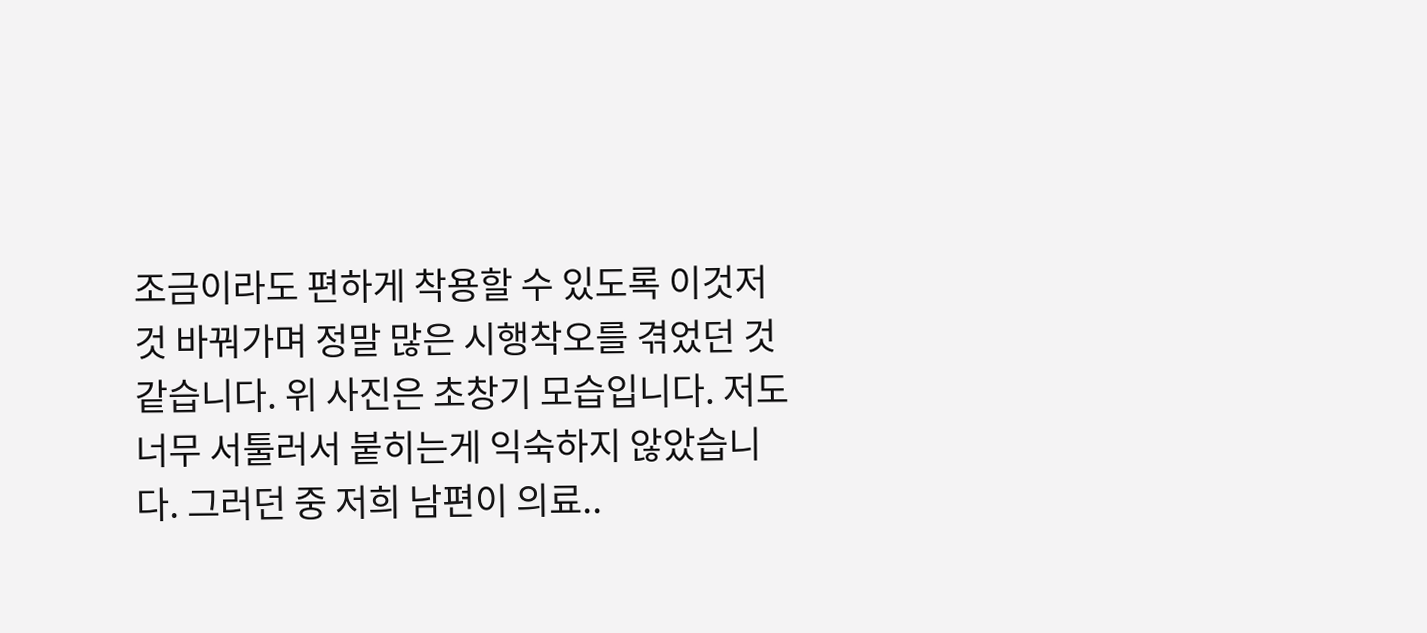조금이라도 편하게 착용할 수 있도록 이것저것 바꿔가며 정말 많은 시행착오를 겪었던 것 같습니다. 위 사진은 초창기 모습입니다. 저도 너무 서툴러서 붙히는게 익숙하지 않았습니다. 그러던 중 저희 남편이 의료..